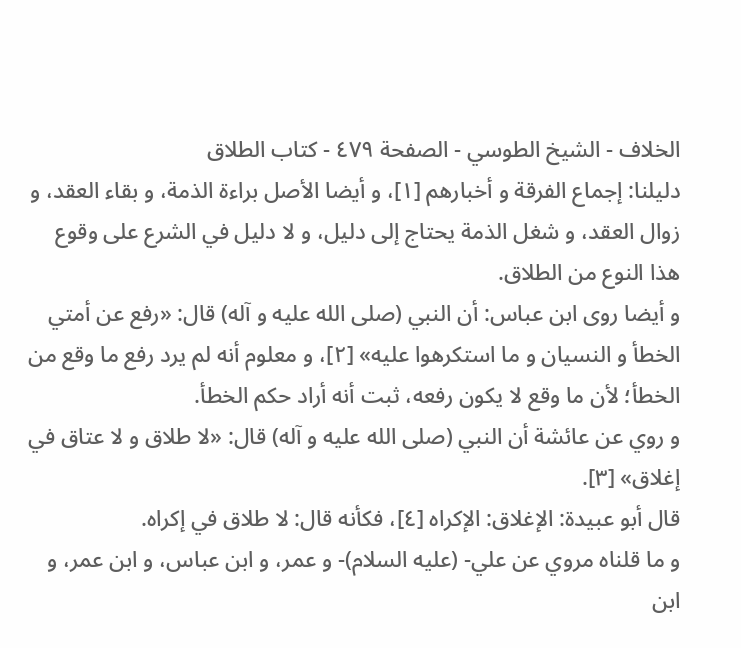الخلاف - الشيخ الطوسي - الصفحة ٤٧٩ - كتاب الطلاق
دليلنا: إجماع الفرقة و أخبارهم [١]، و أيضا الأصل براءة الذمة، و بقاء العقد، و زوال العقد، و شغل الذمة يحتاج إلى دليل، و لا دليل في الشرع على وقوع هذا النوع من الطلاق.
و أيضا روى ابن عباس: أن النبي (صلى الله عليه و آله) قال: «رفع عن أمتي الخطأ و النسيان و ما استكرهوا عليه» [٢]، و معلوم أنه لم يرد رفع ما وقع من الخطأ؛ لأن ما وقع لا يكون رفعه، ثبت أنه أراد حكم الخطأ.
و روي عن عائشة أن النبي (صلى الله عليه و آله) قال: «لا طلاق و لا عتاق في إغلاق» [٣].
قال أبو عبيدة: الإغلاق: الإكراه [٤]، فكأنه قال: لا طلاق في إكراه.
و ما قلناه مروي عن علي- (عليه السلام)- و عمر، و ابن عباس، و ابن عمر، و ابن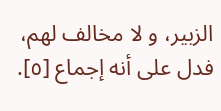الزبير، و لا مخالف لهم، فدل على أنه إجماع [٥].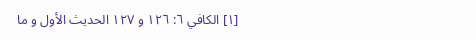[١] الكافي ٦: ١٢٦ و ١٢٧ الحديث الأول و ما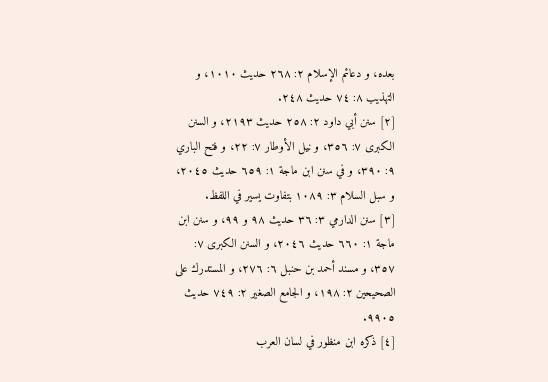بعده، و دعائم الإسلام ٢: ٢٦٨ حديث ١٠١٠، و التهذيب ٨: ٧٤ حديث ٢٤٨.
[٢] سنن أبي داود ٢: ٢٥٨ حديث ٢١٩٣، و السنن الكبرى ٧: ٣٥٦، و نيل الأوطار ٧: ٢٢، و فتح الباري ٩: ٣٩٠، و في سنن ابن ماجة ١: ٦٥٩ حديث ٢٠٤٥، و سبل السلام ٣: ١٠٨٩ بتفاوت يسير في اللفظ.
[٣] سنن الدارمي ٣: ٣٦ حديث ٩٨ و ٩٩، و سنن ابن ماجة ١: ٦٦٠ حديث ٢٠٤٦، و السنن الكبرى ٧: ٣٥٧، و مسند أحمد بن حنبل ٦: ٢٧٦، و المستدرك على الصحيحين ٢: ١٩٨، و الجامع الصغير ٢: ٧٤٩ حديث ٩٩٠٥.
[٤] ذكره ابن منظور في لسان العرب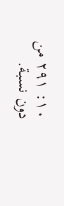١٠: ٢٩١ من دون نسبة.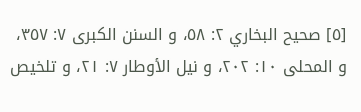[٥] صحيح البخاري ٢: ٥٨، و السنن الكبرى ٧: ٣٥٧، و المحلى ١٠: ٢٠٢، و نيل الأوطار ٧: ٢١، و تلخيص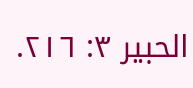الحبير ٣: ٢١٦.